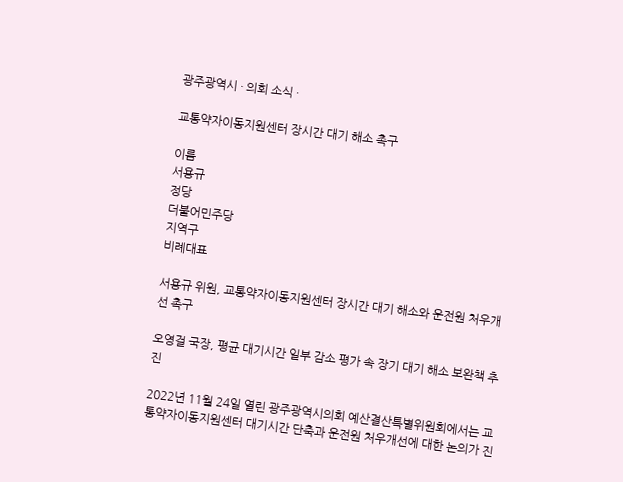광주광역시 · 의회 소식 ·

교통약자이동지원센터 장시간 대기 해소 촉구

이름
서용규
정당
더불어민주당
지역구
비례대표

서용규 위원, 교통약자이동지원센터 장시간 대기 해소와 운전원 처우개선 촉구

오영걸 국장, 평균 대기시간 일부 감소 평가 속 장기 대기 해소 보완책 추진

2022년 11월 24일 열린 광주광역시의회 예산결산특별위원회에서는 교통약자이동지원센터 대기시간 단축과 운전원 처우개선에 대한 논의가 진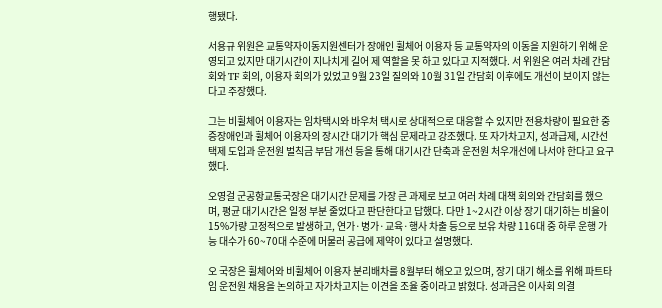행됐다.

서용규 위원은 교통약자이동지원센터가 장애인 휠체어 이용자 등 교통약자의 이동을 지원하기 위해 운영되고 있지만 대기시간이 지나치게 길어 제 역할을 못 하고 있다고 지적했다. 서 위원은 여러 차례 간담회와 TF 회의, 이용자 회의가 있었고 9월 23일 질의와 10월 31일 간담회 이후에도 개선이 보이지 않는다고 주장했다.

그는 비휠체어 이용자는 임차택시와 바우처 택시로 상대적으로 대응할 수 있지만 전용차량이 필요한 중증장애인과 휠체어 이용자의 장시간 대기가 핵심 문제라고 강조했다. 또 자가차고지, 성과급제, 시간선택제 도입과 운전원 벌칙금 부담 개선 등을 통해 대기시간 단축과 운전원 처우개선에 나서야 한다고 요구했다.

오영걸 군공항교통국장은 대기시간 문제를 가장 큰 과제로 보고 여러 차례 대책 회의와 간담회를 했으며, 평균 대기시간은 일정 부분 줄었다고 판단한다고 답했다. 다만 1~2시간 이상 장기 대기하는 비율이 15%가량 고정적으로 발생하고, 연가·병가·교육·행사 차출 등으로 보유 차량 116대 중 하루 운행 가능 대수가 60~70대 수준에 머물러 공급에 제약이 있다고 설명했다.

오 국장은 휠체어와 비휠체어 이용자 분리배차를 8월부터 해오고 있으며, 장기 대기 해소를 위해 파트타임 운전원 채용을 논의하고 자가차고지는 이견을 조율 중이라고 밝혔다. 성과금은 이사회 의결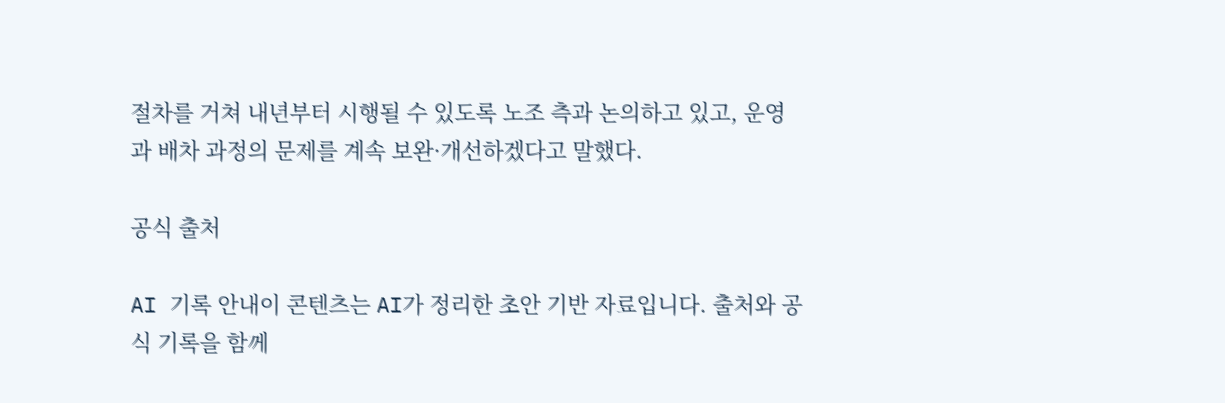절차를 거쳐 내년부터 시행될 수 있도록 노조 측과 논의하고 있고, 운영과 배차 과정의 문제를 계속 보완·개선하겠다고 말했다.

공식 출처

AI 기록 안내이 콘텐츠는 AI가 정리한 초안 기반 자료입니다. 출처와 공식 기록을 함께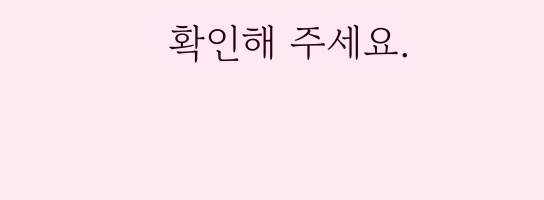확인해 주세요.